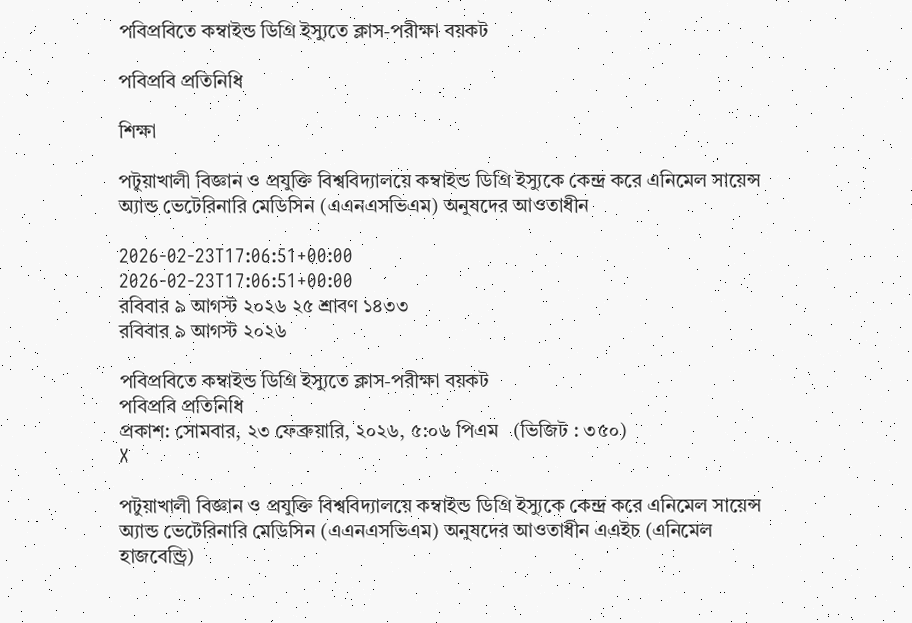পবিপ্রবিতে কম্বাইন্ড ডিগ্রি ইস্যুতে ক্লাস-পরীক্ষা বয়কট

পবিপ্রবি প্রতিনিধি

শিক্ষা

পটুয়াখালী বিজ্ঞান ও প্রযুক্তি বিশ্ববিদ্যালয়ে কম্বাইন্ড ডিগ্রি ইস্যুকে কেন্দ্র করে এনিমেল সায়েন্স অ্যান্ড ভেটেরিনারি মেডিসিন (এএনএসভিএম) অনুষদের আওতাধীন

2026-02-23T17:06:51+00:00
2026-02-23T17:06:51+00:00
রবিবার ৯ আগস্ট ২০২৬ ২৫ শ্রাবণ ১৪৩৩
রবিবার ৯ আগস্ট ২০২৬

পবিপ্রবিতে কম্বাইন্ড ডিগ্রি ইস্যুতে ক্লাস-পরীক্ষা বয়কট
পবিপ্রবি প্রতিনিধি
প্রকাশ: সোমবার, ২৩ ফেব্রুয়ারি, ২০২৬, ৫:০৬ পিএম   (ভিজিট : ৩৫০)
X

পটুয়াখালী বিজ্ঞান ও প্রযুক্তি বিশ্ববিদ্যালয়ে কম্বাইন্ড ডিগ্রি ইস্যুকে কেন্দ্র করে এনিমেল সায়েন্স অ্যান্ড ভেটেরিনারি মেডিসিন (এএনএসভিএম) অনুষদের আওতাধীন এএইচ (এনিমেল হাজবেন্ড্রি)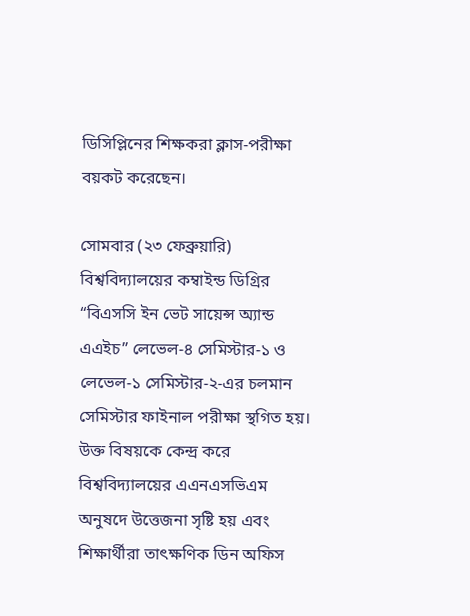ডিসিপ্লিনের শিক্ষকরা ক্লাস-পরীক্ষা বয়কট করেছেন।

সোমবার (২৩ ফেব্রুয়ারি) বিশ্ববিদ্যালয়ের কম্বাইন্ড ডিগ্রির “বিএসসি ইন ভেট সায়েন্স অ্যান্ড এএইচ” লেভেল-৪ সেমিস্টার-১ ও লেভেল-১ সেমিস্টার-২-এর চলমান সেমিস্টার ফাইনাল পরীক্ষা স্থগিত হয়। উক্ত বিষয়কে কেন্দ্র করে বিশ্ববিদ্যালয়ের এএনএসভিএম অনুষদে উত্তেজনা সৃষ্টি হয় এবং শিক্ষার্থীরা তাৎক্ষণিক ডিন অফিস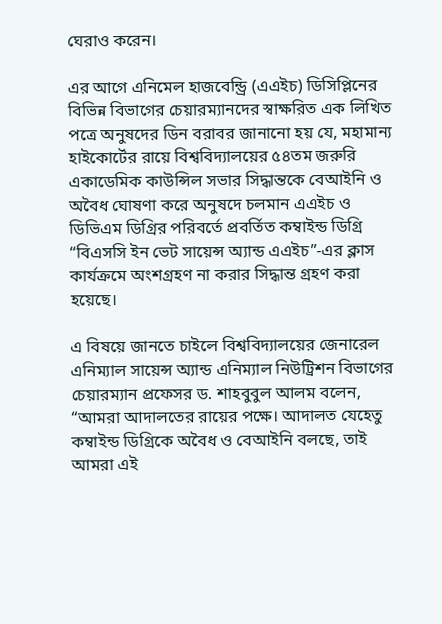ঘেরাও করেন।

এর আগে এনিমেল হাজবেন্ড্রি (এএইচ) ডিসিপ্লিনের বিভিন্ন বিভাগের চেয়ারম্যানদের স্বাক্ষরিত এক লিখিত পত্রে অনুষদের ডিন বরাবর জানানো হয় যে, মহামান্য হাইকোর্টের রায়ে বিশ্ববিদ্যালয়ের ৫৪তম জরুরি একাডেমিক কাউন্সিল সভার সিদ্ধান্তকে বেআইনি ও অবৈধ ঘোষণা করে অনুষদে চলমান এএইচ ও ডিভিএম ডিগ্রির পরিবর্তে প্রবর্তিত কম্বাইন্ড ডিগ্রি “বিএসসি ইন ভেট সায়েন্স অ্যান্ড এএইচ”-এর ক্লাস কার্যক্রমে অংশগ্রহণ না করার সিদ্ধান্ত গ্রহণ করা হয়েছে।

এ বিষয়ে জানতে চাইলে বিশ্ববিদ্যালয়ের জেনারেল এনিম্যাল সায়েন্স অ্যান্ড এনিম্যাল নিউট্রিশন বিভাগের চেয়ারম্যান প্রফেসর ড. শাহবুবুল আলম বলেন, “আমরা আদালতের রায়ের পক্ষে। আদালত যেহেতু কম্বাইন্ড ডিগ্রিকে অবৈধ ও বেআইনি বলছে, তাই আমরা এই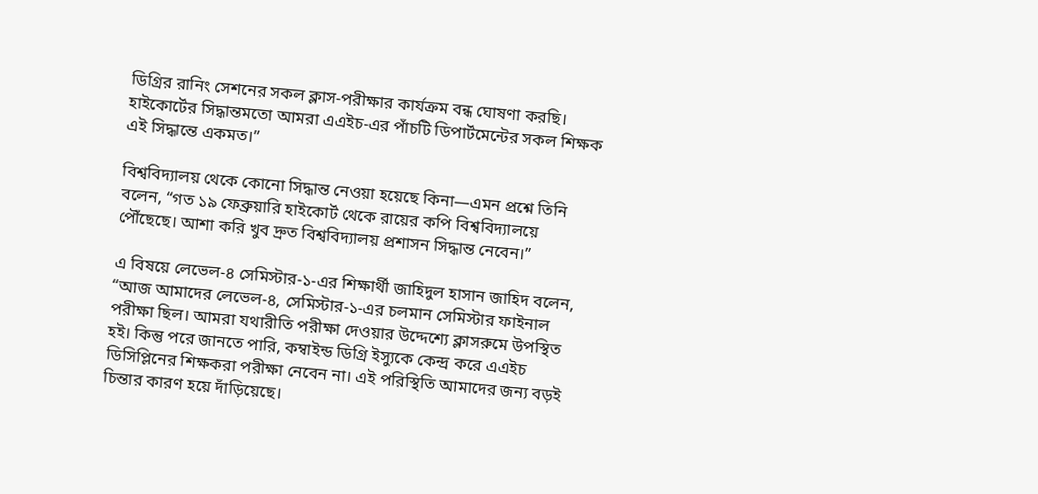ডিগ্রির রানিং সেশনের সকল ক্লাস-পরীক্ষার কার্যক্রম বন্ধ ঘোষণা করছি। হাইকোর্টের সিদ্ধান্তমতো আমরা এএইচ-এর পাঁচটি ডিপার্টমেন্টের সকল শিক্ষক এই সিদ্ধান্তে একমত।”

বিশ্ববিদ্যালয় থেকে কোনো সিদ্ধান্ত নেওয়া হয়েছে কিনা—এমন প্রশ্নে তিনি বলেন, “গত ১৯ ফেব্রুয়ারি হাইকোর্ট থেকে রায়ের কপি বিশ্ববিদ্যালয়ে পৌঁছেছে। আশা করি খুব দ্রুত বিশ্ববিদ্যালয় প্রশাসন সিদ্ধান্ত নেবেন।”

এ বিষয়ে লেভেল-৪ সেমিস্টার-১-এর শিক্ষার্থী জাহিদুল হাসান জাহিদ বলেন, “আজ আমাদের লেভেল-৪, সেমিস্টার-১-এর চলমান সেমিস্টার ফাইনাল পরীক্ষা ছিল। আমরা যথারীতি পরীক্ষা দেওয়ার উদ্দেশ্যে ক্লাসরুমে উপস্থিত হই। কিন্তু পরে জানতে পারি, কম্বাইন্ড ডিগ্রি ইস্যুকে কেন্দ্র করে এএইচ ডিসিপ্লিনের শিক্ষকরা পরীক্ষা নেবেন না। এই পরিস্থিতি আমাদের জন্য বড়ই চিন্তার কারণ হয়ে দাঁড়িয়েছে।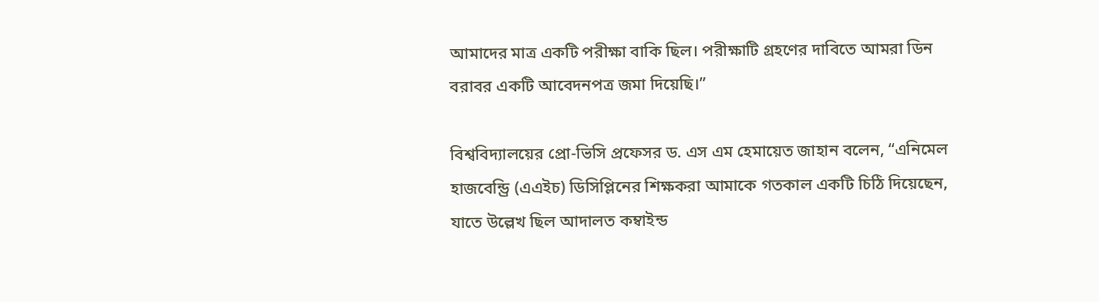আমাদের মাত্র একটি পরীক্ষা বাকি ছিল। পরীক্ষাটি গ্রহণের দাবিতে আমরা ডিন বরাবর একটি আবেদনপত্র জমা দিয়েছি।”

বিশ্ববিদ্যালয়ের প্রো-ভিসি প্রফেসর ড. এস এম হেমায়েত জাহান বলেন, “এনিমেল হাজবেন্ড্রি (এএইচ) ডিসিপ্লিনের শিক্ষকরা আমাকে গতকাল একটি চিঠি দিয়েছেন, যাতে উল্লেখ ছিল আদালত কম্বাইন্ড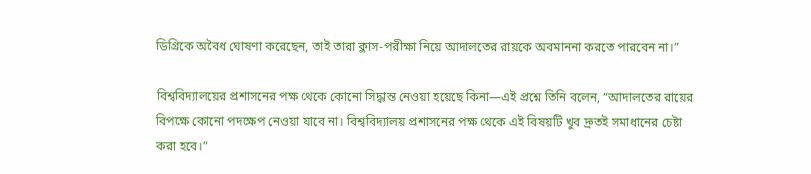ডিগ্রিকে অবৈধ ঘোষণা করেছেন, তাই তারা ক্লাস-পরীক্ষা নিয়ে আদালতের রায়কে অবমাননা করতে পারবেন না।”

বিশ্ববিদ্যালয়ের প্রশাসনের পক্ষ থেকে কোনো সিদ্ধান্ত নেওয়া হয়েছে কিনা—এই প্রশ্নে তিনি বলেন, “আদালতের রায়ের বিপক্ষে কোনো পদক্ষেপ নেওয়া যাবে না। বিশ্ববিদ্যালয় প্রশাসনের পক্ষ থেকে এই বিষয়টি খুব দ্রুতই সমাধানের চেষ্টা করা হবে।”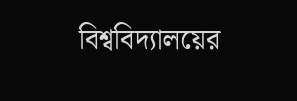বিশ্ববিদ্যালয়ের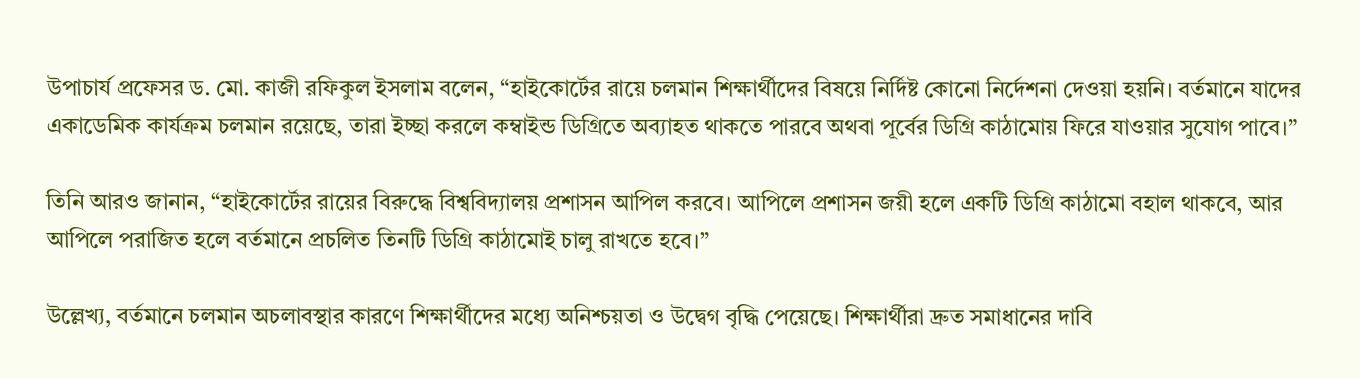উপাচার্য প্রফেসর ড. মো. কাজী রফিকুল ইসলাম বলেন, “হাইকোর্টের রায়ে চলমান শিক্ষার্থীদের বিষয়ে নির্দিষ্ট কোনো নির্দেশনা দেওয়া হয়নি। বর্তমানে যাদের একাডেমিক কার্যক্রম চলমান রয়েছে, তারা ইচ্ছা করলে কম্বাইন্ড ডিগ্রিতে অব্যাহত থাকতে পারবে অথবা পূর্বের ডিগ্রি কাঠামোয় ফিরে যাওয়ার সুযোগ পাবে।”

তিনি আরও জানান, “হাইকোর্টের রায়ের বিরুদ্ধে বিশ্ববিদ্যালয় প্রশাসন আপিল করবে। আপিলে প্রশাসন জয়ী হলে একটি ডিগ্রি কাঠামো বহাল থাকবে, আর আপিলে পরাজিত হলে বর্তমানে প্রচলিত তিনটি ডিগ্রি কাঠামোই চালু রাখতে হবে।”

উল্লেখ্য, বর্তমানে চলমান অচলাবস্থার কারণে শিক্ষার্থীদের মধ্যে অনিশ্চয়তা ও উদ্বেগ বৃদ্ধি পেয়েছে। শিক্ষার্থীরা দ্রুত সমাধানের দাবি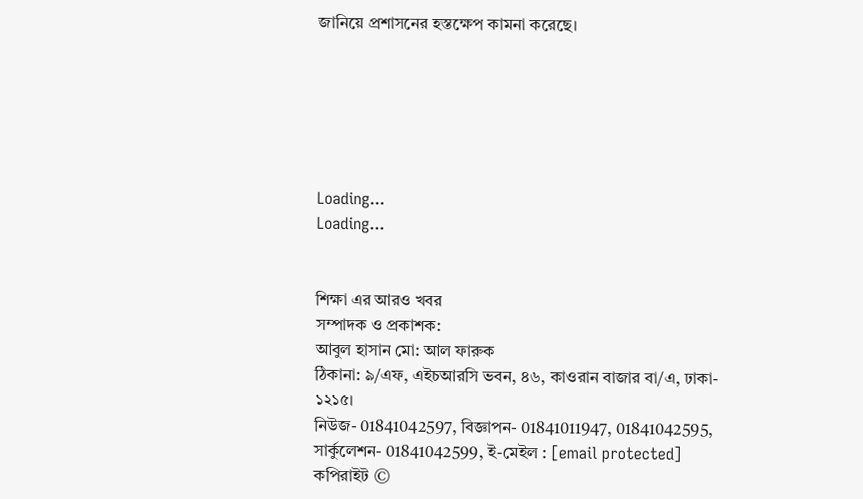জানিয়ে প্রশাসনের হস্তক্ষেপ কামনা করেছে।






Loading...
Loading...


শিক্ষা এর আরও খবর
সম্পাদক ও প্রকাশক:
আবুল হাসান মো: আল ফারুক
ঠিকানা: ৯/এফ, এইচআরসি ভবন, ৪৬, কাওরান বাজার বা/এ, ঢাকা- ১২১৫।
নিউজ- 01841042597, বিজ্ঞাপন- 01841011947, 01841042595, সার্কুলেশন- 01841042599, ই-মেইল : [email protected]
কপিরাইট ©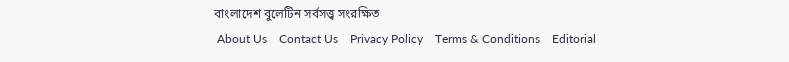বাংলাদেশ বুলেটিন সর্বসত্ত্ব সংরক্ষিত
 About Us    Contact Us    Privacy Policy    Terms & Conditions    Editorial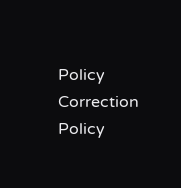Policy    Correction Policy